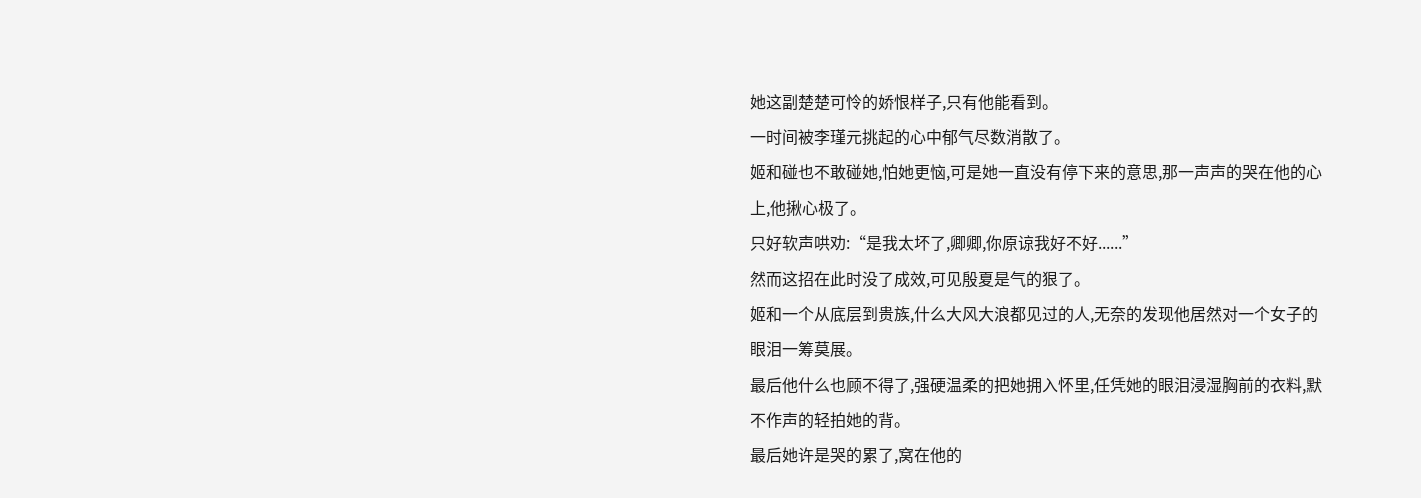她这副楚楚可怜的娇恨样子,只有他能看到。
一时间被李瑾元挑起的心中郁气尽数消散了。
姬和碰也不敢碰她,怕她更恼,可是她一直没有停下来的意思,那一声声的哭在他的心上,他揪心极了。
只好软声哄劝:“是我太坏了,卿卿,你原谅我好不好......”
然而这招在此时没了成效,可见殷夏是气的狠了。
姬和一个从底层到贵族,什么大风大浪都见过的人,无奈的发现他居然对一个女子的眼泪一筹莫展。
最后他什么也顾不得了,强硬温柔的把她拥入怀里,任凭她的眼泪浸湿胸前的衣料,默不作声的轻拍她的背。
最后她许是哭的累了,窝在他的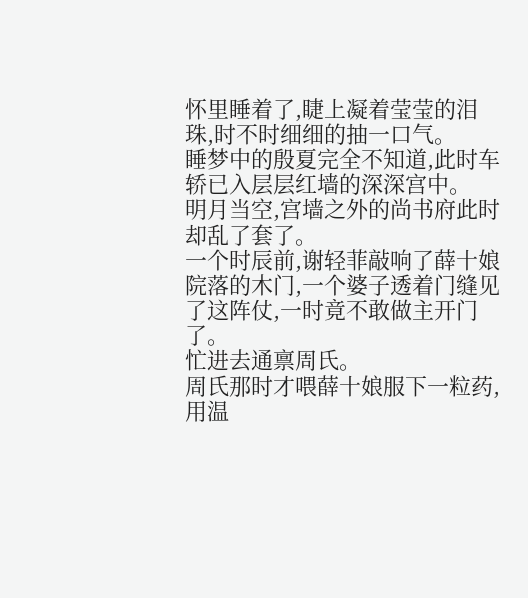怀里睡着了,睫上凝着莹莹的泪珠,时不时细细的抽一口气。
睡梦中的殷夏完全不知道,此时车轿已入层层红墙的深深宫中。
明月当空,宫墙之外的尚书府此时却乱了套了。
一个时辰前,谢轻菲敲响了薛十娘院落的木门,一个婆子透着门缝见了这阵仗,一时竟不敢做主开门了。
忙进去通禀周氏。
周氏那时才喂薛十娘服下一粒药,用温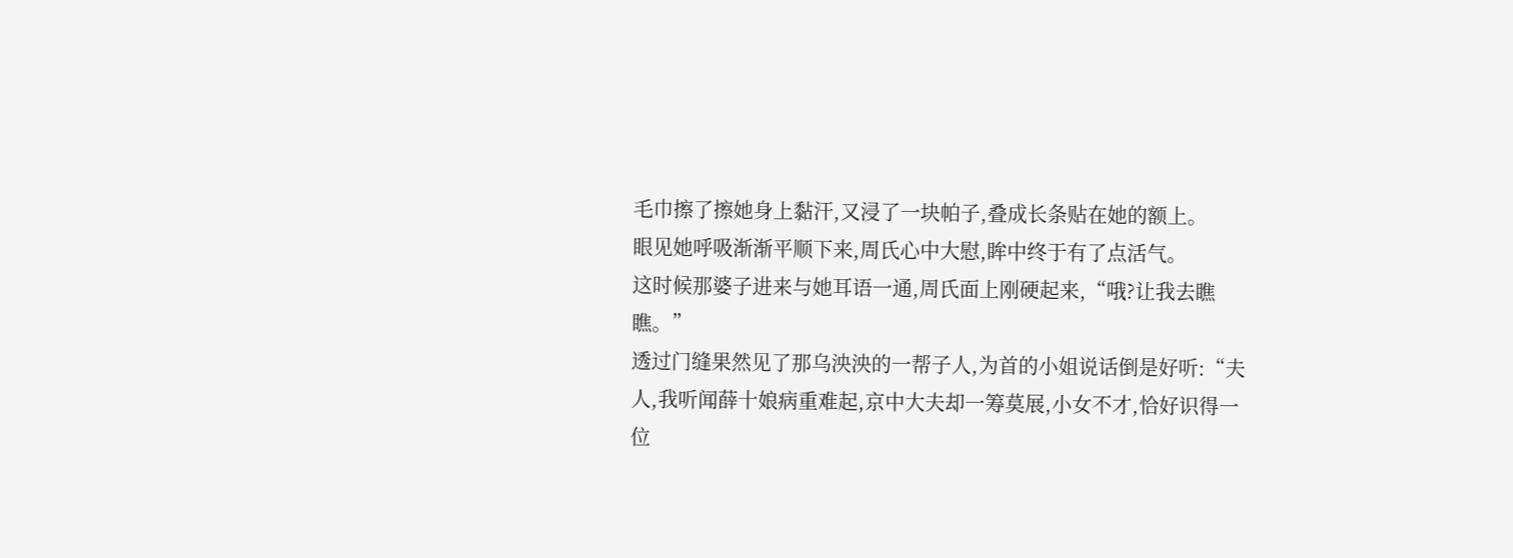毛巾擦了擦她身上黏汗,又浸了一块帕子,叠成长条贴在她的额上。
眼见她呼吸渐渐平顺下来,周氏心中大慰,眸中终于有了点活气。
这时候那婆子进来与她耳语一通,周氏面上刚硬起来,“哦?让我去瞧瞧。”
透过门缝果然见了那乌泱泱的一帮子人,为首的小姐说话倒是好听:“夫人,我听闻薛十娘病重难起,京中大夫却一筹莫展,小女不才,恰好识得一位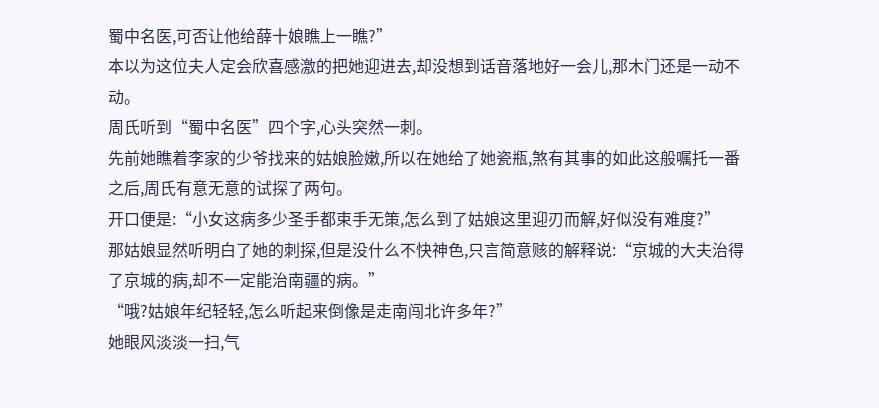蜀中名医,可否让他给薛十娘瞧上一瞧?”
本以为这位夫人定会欣喜感激的把她迎进去,却没想到话音落地好一会儿,那木门还是一动不动。
周氏听到“蜀中名医”四个字,心头突然一刺。
先前她瞧着李家的少爷找来的姑娘脸嫩,所以在她给了她瓷瓶,煞有其事的如此这般嘱托一番之后,周氏有意无意的试探了两句。
开口便是:“小女这病多少圣手都束手无策,怎么到了姑娘这里迎刃而解,好似没有难度?”
那姑娘显然听明白了她的刺探,但是没什么不快神色,只言简意赅的解释说:“京城的大夫治得了京城的病,却不一定能治南疆的病。”
“哦?姑娘年纪轻轻,怎么听起来倒像是走南闯北许多年?”
她眼风淡淡一扫,气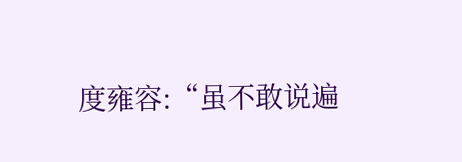度雍容:“虽不敢说遍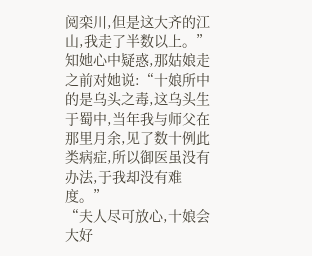阅栾川,但是这大齐的江山,我走了半数以上。”
知她心中疑惑,那姑娘走之前对她说:“十娘所中的是乌头之毒,这乌头生于蜀中,当年我与师父在那里月余,见了数十例此类病症,所以御医虽没有办法,于我却没有难度。”
“夫人尽可放心,十娘会大好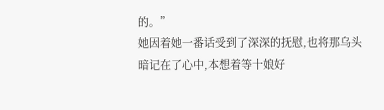的。”
她因着她一番话受到了深深的抚慰,也将那乌头暗记在了心中,本想着等十娘好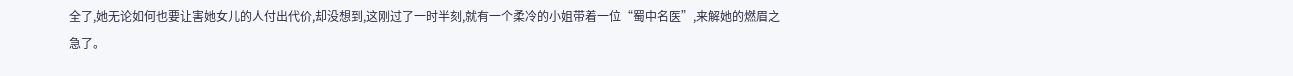全了,她无论如何也要让害她女儿的人付出代价,却没想到,这刚过了一时半刻,就有一个柔冷的小姐带着一位“蜀中名医”,来解她的燃眉之急了。